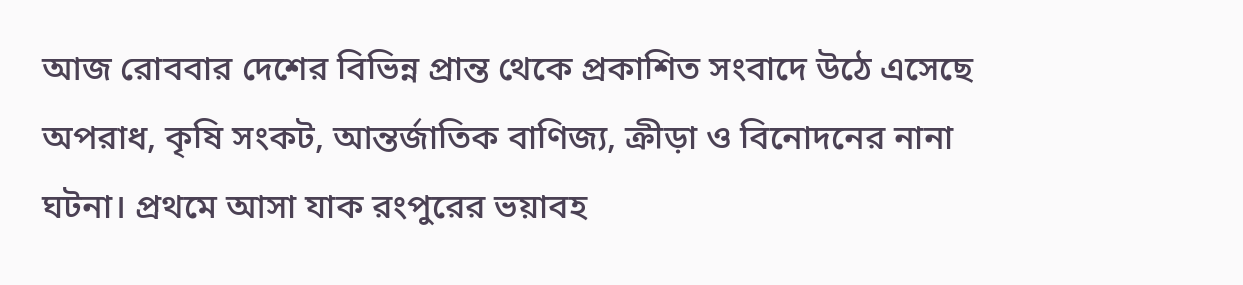আজ রোববার দেশের বিভিন্ন প্রান্ত থেকে প্রকাশিত সংবাদে উঠে এসেছে অপরাধ, কৃষি সংকট, আন্তর্জাতিক বাণিজ্য, ক্রীড়া ও বিনোদনের নানা ঘটনা। প্রথমে আসা যাক রংপুরের ভয়াবহ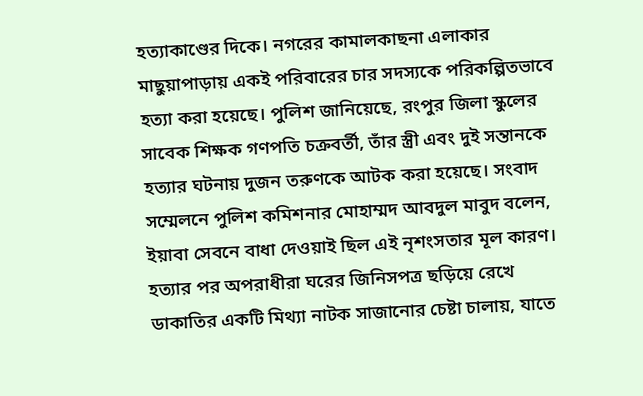হত্যাকাণ্ডের দিকে। নগরের কামালকাছনা এলাকার মাছুয়াপাড়ায় একই পরিবারের চার সদস্যকে পরিকল্পিতভাবে হত্যা করা হয়েছে। পুলিশ জানিয়েছে, রংপুর জিলা স্কুলের সাবেক শিক্ষক গণপতি চক্রবর্তী, তাঁর স্ত্রী এবং দুই সন্তানকে হত্যার ঘটনায় দুজন তরুণকে আটক করা হয়েছে। সংবাদ সম্মেলনে পুলিশ কমিশনার মোহাম্মদ আবদুল মাবুদ বলেন, ইয়াবা সেবনে বাধা দেওয়াই ছিল এই নৃশংসতার মূল কারণ। হত্যার পর অপরাধীরা ঘরের জিনিসপত্র ছড়িয়ে রেখে ডাকাতির একটি মিথ্যা নাটক সাজানোর চেষ্টা চালায়, যাতে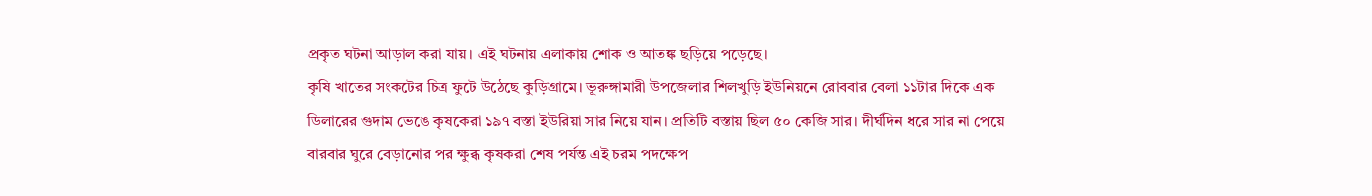প্রকৃত ঘটনা আড়াল করা যায়। এই ঘটনায় এলাকায় শোক ও আতঙ্ক ছড়িয়ে পড়েছে।
কৃষি খাতের সংকটের চিত্র ফুটে উঠেছে কুড়িগ্রামে। ভূরুঙ্গামারী উপজেলার শিলখুড়ি ইউনিয়নে রোববার বেলা ১১টার দিকে এক ডিলারের গুদাম ভেঙে কৃষকেরা ১৯৭ বস্তা ইউরিয়া সার নিয়ে যান। প্রতিটি বস্তায় ছিল ৫০ কেজি সার। দীর্ঘদিন ধরে সার না পেয়ে বারবার ঘুরে বেড়ানোর পর ক্ষুব্ধ কৃষকরা শেষ পর্যন্ত এই চরম পদক্ষেপ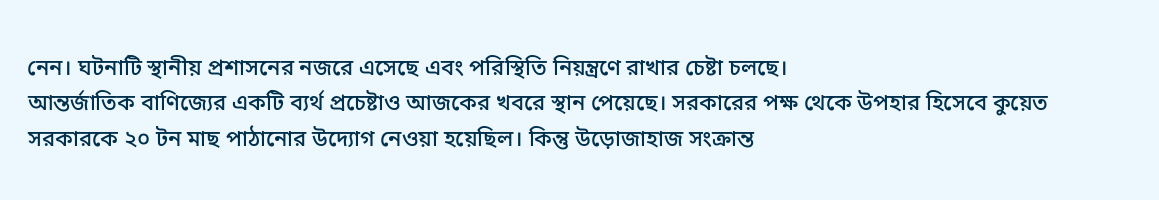নেন। ঘটনাটি স্থানীয় প্রশাসনের নজরে এসেছে এবং পরিস্থিতি নিয়ন্ত্রণে রাখার চেষ্টা চলছে।
আন্তর্জাতিক বাণিজ্যের একটি ব্যর্থ প্রচেষ্টাও আজকের খবরে স্থান পেয়েছে। সরকারের পক্ষ থেকে উপহার হিসেবে কুয়েত সরকারকে ২০ টন মাছ পাঠানোর উদ্যোগ নেওয়া হয়েছিল। কিন্তু উড়োজাহাজ সংক্রান্ত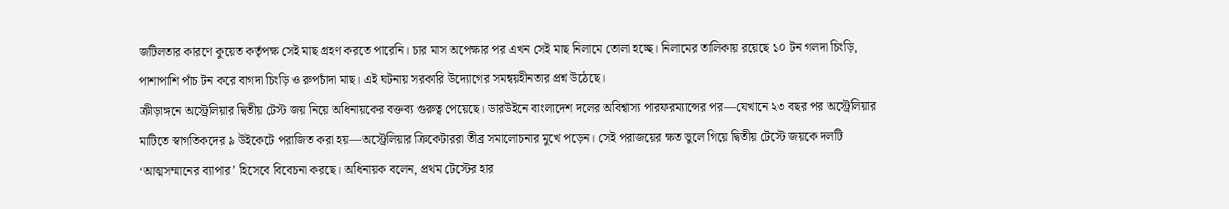জটিলতার কারণে কুয়েত কর্তৃপক্ষ সেই মাছ গ্রহণ করতে পারেনি। চার মাস অপেক্ষার পর এখন সেই মাছ নিলামে তোলা হচ্ছে। নিলামের তালিকায় রয়েছে ১০ টন গলদা চিংড়ি, পাশাপাশি পাঁচ টন করে বাগদা চিংড়ি ও রুপচাঁদা মাছ। এই ঘটনায় সরকারি উদ্যোগের সমন্বয়হীনতার প্রশ্ন উঠেছে।
ক্রীড়াঙ্গনে অস্ট্রেলিয়ার দ্বিতীয় টেস্ট জয় নিয়ে অধিনায়কের বক্তব্য গুরুত্ব পেয়েছে। ডারউইনে বাংলাদেশ দলের অবিশ্বাস্য পারফরম্যান্সের পর—যেখানে ২৩ বছর পর অস্ট্রেলিয়ার মাটিতে স্বাগতিকদের ৯ উইকেটে পরাজিত করা হয়—অস্ট্রেলিয়ার ক্রিকেটাররা তীব্র সমালোচনার মুখে পড়েন। সেই পরাজয়ের ক্ষত ভুলে গিয়ে দ্বিতীয় টেস্টে জয়কে দলটি ‘আত্মসম্মানের ব্যাপার’ হিসেবে বিবেচনা করছে। অধিনায়ক বলেন, প্রথম টেস্টের হার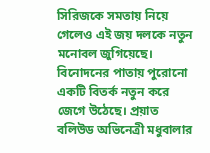সিরিজকে সমতায় নিয়ে গেলেও এই জয় দলকে নতুন মনোবল জুগিয়েছে।
বিনোদনের পাতায় পুরোনো একটি বিতর্ক নতুন করে জেগে উঠেছে। প্রয়াত বলিউড অভিনেত্রী মধুবালার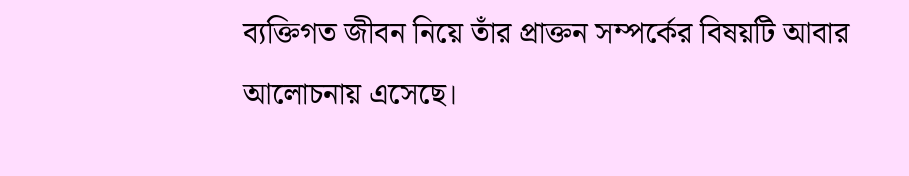ব্যক্তিগত জীবন নিয়ে তাঁর প্রাক্তন সম্পর্কের বিষয়টি আবার আলোচনায় এসেছে।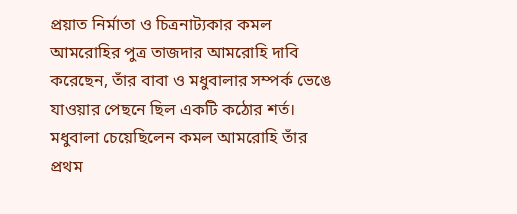প্রয়াত নির্মাতা ও চিত্রনাট্যকার কমল আমরোহির পুত্র তাজদার আমরোহি দাবি করেছেন, তাঁর বাবা ও মধুবালার সম্পর্ক ভেঙে যাওয়ার পেছনে ছিল একটি কঠোর শর্ত। মধুবালা চেয়েছিলেন কমল আমরোহি তাঁর প্রথম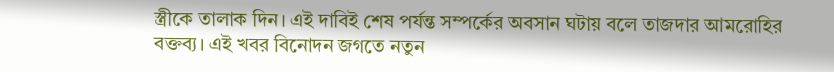স্ত্রীকে তালাক দিন। এই দাবিই শেষ পর্যন্ত সম্পর্কের অবসান ঘটায় বলে তাজদার আমরোহির বক্তব্য। এই খবর বিনোদন জগতে নতুন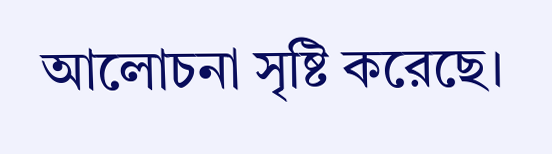আলোচনা সৃষ্টি করেছে।